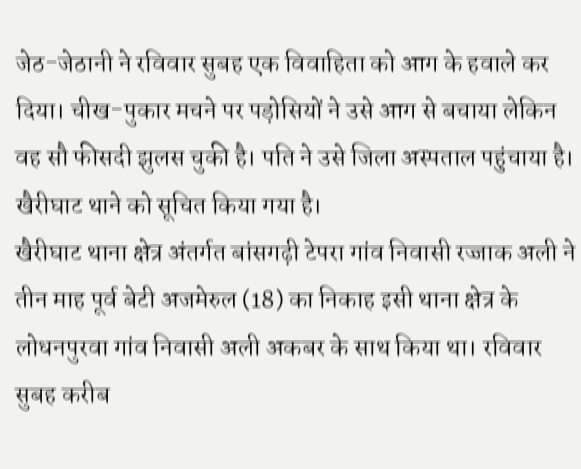जेठ-जेठानी ने रविवार सुबह एक विवाहिता को आग के हवाले कर दिया। चीख-पुकार मचने पर पड़ोसियों ने उसे आग से बचाया लेकिन वह सौ फीसदी झुलस चुकी है। पति ने उसे जिला अस्पताल पहुंचाया है। खैरीघाट थाने को सूचित किया गया है।
खैरीघाट थाना क्षेत्र अंतर्गत बांसगढ़ी टेपरा गांव निवासी रज्जाक अली ने तीन माह पूर्व बेटी अजमेरुल (18) का निकाह इसी थाना क्षेत्र के लोधनपुरवा गांव निवासी अली अकबर के साथ किया था। रविवार सुबह करीब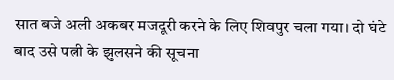सात बजे अली अकबर मजदूरी करने के लिए शिवपुर चला गया। दो घंटे बाद उसे पत्नी के झुलसने की सूचना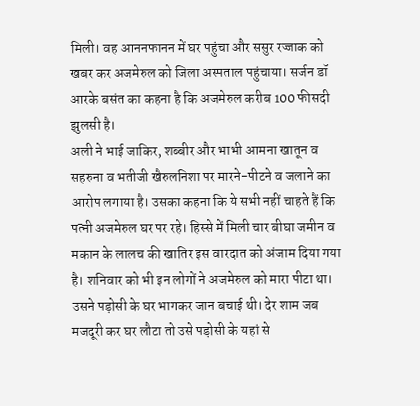मिली। वह आननफानन में घर पहुंचा और ससुर रज्जाक को खबर कर अजमेरुल को जिला अस्पताल पहुंचाया। सर्जन डॉ आरके बसंत का कहना है कि अजमेरुल करीब 100 फीसदी झुलसी है।
अली ने भाई जाकिर, शब्बीर और भाभी आमना खातून व सहरुना व भतीजी खैरुलनिशा पर मारने-पीटने व जलाने का आरोप लगाया है। उसका कहना कि ये सभी नहीं चाहते हैं कि पत्नी अजमेरुल घर पर रहे। हिस्से में मिली चार बीघा जमीन व मकान के लालच की खातिर इस वारदात को अंजाम दिया गया है। शनिवार को भी इन लोगों ने अजमेरुल को मारा पीटा था। उसने पड़ोसी के घर भागकर जान बचाई थी। देर शाम जब मजदूरी कर घर लौटा तो उसे पड़ोसी के यहां से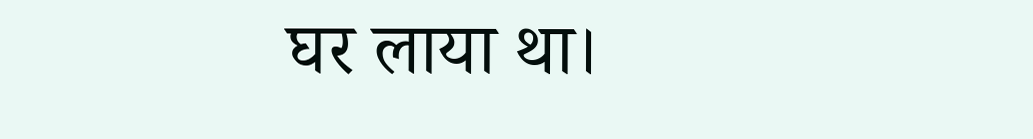घर लाया था।